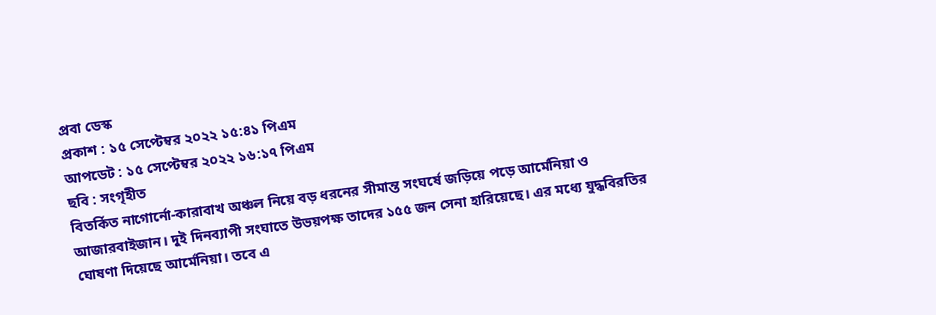প্রবা ডেস্ক
প্রকাশ : ১৫ সেপ্টেম্বর ২০২২ ১৫:৪১ পিএম
আপডেট : ১৫ সেপ্টেম্বর ২০২২ ১৬:১৭ পিএম
ছবি : সংগৃহীত
বিতর্কিত নাগোর্নো-কারাবাখ অঞ্চল নিয়ে বড় ধরনের সীমান্ত সংঘর্ষে জড়িয়ে পড়ে আর্মেনিয়া ও আজারবাইজান। দুই দিনব্যাপী সংঘাতে উভয়পক্ষ তাদের ১৫৫ জন সেনা হারিয়েছে। এর মধ্যে যুদ্ধবিরতির ঘোষণা দিয়েছে আর্মেনিয়া। তবে এ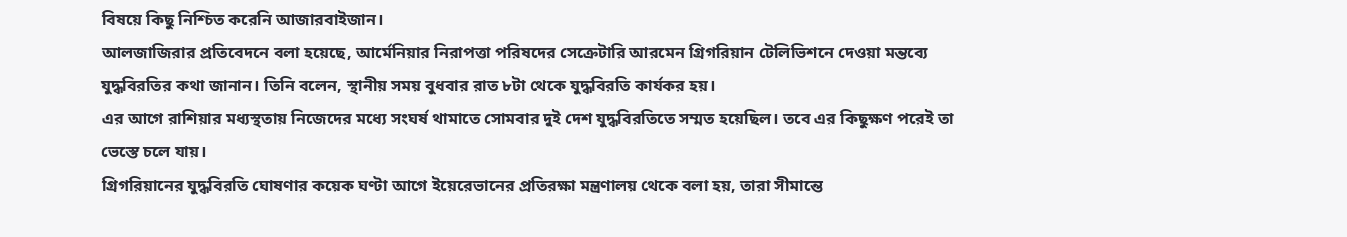বিষয়ে কিছু নিশ্চিত করেনি আজারবাইজান।
আলজাজিরার প্রতিবেদনে বলা হয়েছে, আর্মেনিয়ার নিরাপত্তা পরিষদের সেক্রেটারি আরমেন গ্রিগরিয়ান টেলিভিশনে দেওয়া মন্তব্যে যুদ্ধবিরতির কথা জানান। তিনি বলেন, স্থানীয় সময় বুধবার রাত ৮টা থেকে যুদ্ধবিরতি কার্যকর হয়।
এর আগে রাশিয়ার মধ্যস্থতায় নিজেদের মধ্যে সংঘর্ষ থামাতে সোমবার দুই দেশ যুদ্ধবিরতিতে সম্মত হয়েছিল। তবে এর কিছুক্ষণ পরেই তা ভেস্তে চলে যায়।
গ্রিগরিয়ানের যুদ্ধবিরতি ঘোষণার কয়েক ঘণ্টা আগে ইয়েরেভানের প্রতিরক্ষা মন্ত্রণালয় থেকে বলা হয়, তারা সীমান্তে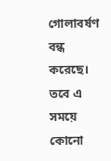গোলাবর্ষণ বন্ধ করেছে। তবে এ সময়ে কোনো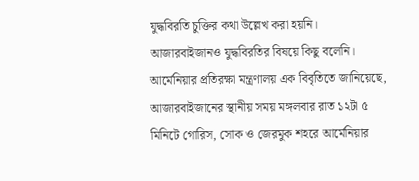যুদ্ধবিরতি চুক্তির কথা উল্লেখ করা হয়নি।
আজারবাইজানও যুদ্ধবিরতির বিষয়ে কিছু বলেনি।
আর্মেনিয়ার প্রতিরক্ষা মন্ত্রণালয় এক বিবৃতিতে জানিয়েছে, আজারবাইজানের স্থানীয় সময় মঙ্গলবার রাত ১২টা ৫ মিনিটে গোরিস, সোক ও জেরমুক শহরে আর্মেনিয়ার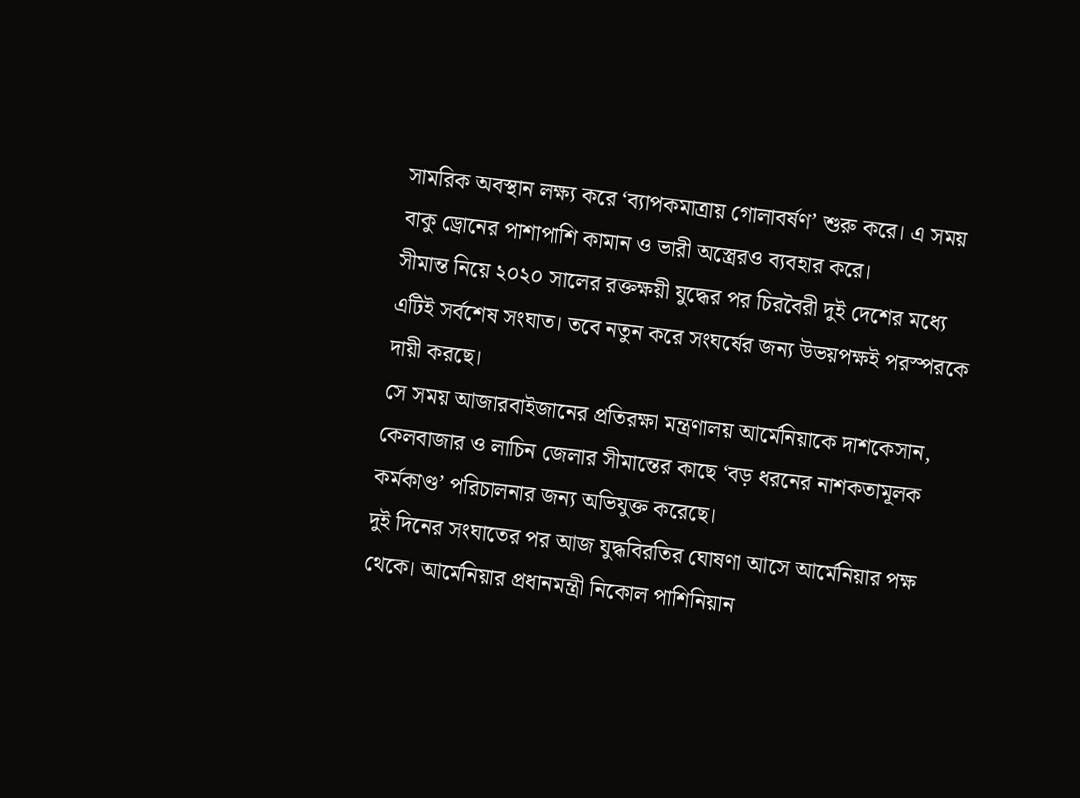সামরিক অবস্থান লক্ষ্য করে ‘ব্যাপকমাত্রায় গোলাবর্ষণ’ শুরু করে। এ সময় বাকু ড্রোনের পাশাপাশি কামান ও ভারী অস্ত্রেরও ব্যবহার করে।
সীমান্ত নিয়ে ২০২০ সালের রক্তক্ষয়ী যুদ্ধের পর চিরবৈরী দুই দেশের মধ্যে এটিই সর্বশেষ সংঘাত। তবে নতুন করে সংঘর্ষের জন্য উভয়পক্ষই পরস্পরকে দায়ী করছে।
সে সময় আজারবাইজানের প্রতিরক্ষা মন্ত্রণালয় আর্মেনিয়াকে দাশকেসান, কেলবাজার ও লাচিন জেলার সীমান্তের কাছে ‘বড় ধরনের নাশকতামূলক কর্মকাণ্ড’ পরিচালনার জন্য অভিযুক্ত করেছে।
দুই দিনের সংঘাতের পর আজ যুদ্ধবিরতির ঘোষণা আসে আর্মেনিয়ার পক্ষ থেকে। আর্মেনিয়ার প্রধানমন্ত্রী নিকোল পাশিনিয়ান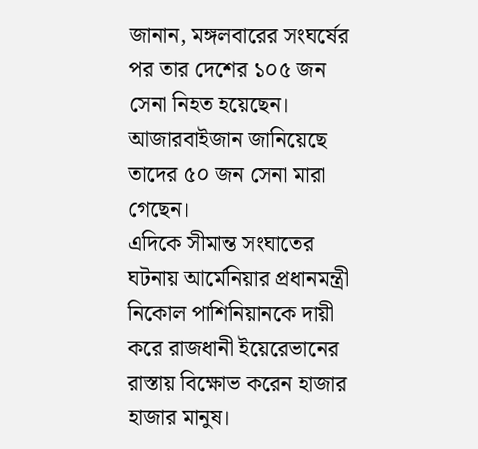জানান, মঙ্গলবারের সংঘর্ষের পর তার দেশের ১০৫ জন সেনা নিহত হয়েছেন। আজারবাইজান জানিয়েছে তাদের ৫০ জন সেনা মারা গেছেন।
এদিকে সীমান্ত সংঘাতের ঘটনায় আর্মেনিয়ার প্রধানমন্ত্রী নিকোল পাশিনিয়ানকে দায়ী করে রাজধানী ইয়েরেভানের রাস্তায় বিক্ষোভ করেন হাজার হাজার মানুষ।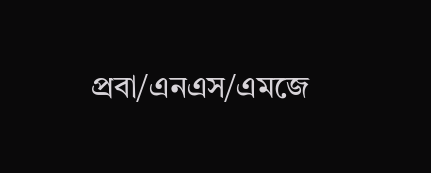প্রবা/এনএস/এমজে